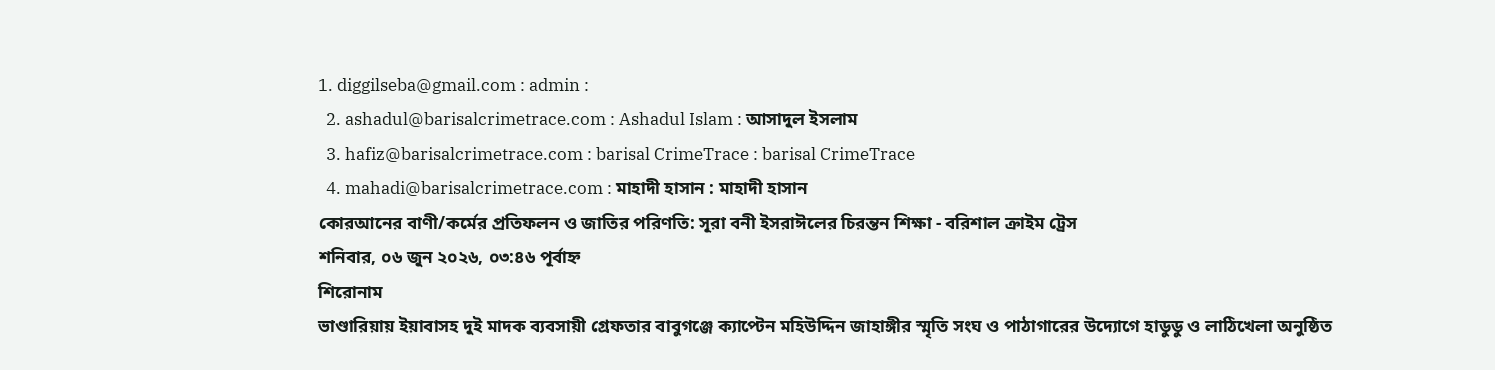1. diggilseba@gmail.com : admin :
  2. ashadul@barisalcrimetrace.com : Ashadul Islam : আসাদুল ইসলাম
  3. hafiz@barisalcrimetrace.com : barisal CrimeTrace : barisal CrimeTrace
  4. mahadi@barisalcrimetrace.com : মাহাদী হাসান : মাহাদী হাসান
কোরআনের বাণী/কর্মের প্রতিফলন ও জাতির পরিণতি: সূরা বনী ইসরাঈলের চিরন্তন শিক্ষা - বরিশাল ক্রাইম ট্রেস
শনিবার, ০৬ জুন ২০২৬, ০৩:৪৬ পূর্বাহ্ন
শিরোনাম
ভাণ্ডারিয়ায় ইয়াবাসহ দুই মাদক ব্যবসায়ী গ্রেফতার বাবুগঞ্জে ক্যাপ্টেন মহিউদ্দিন জাহাঙ্গীর স্মৃতি সংঘ ও পাঠাগারের উদ্যোগে হাডুডু ও লাঠিখেলা অনুষ্ঠিত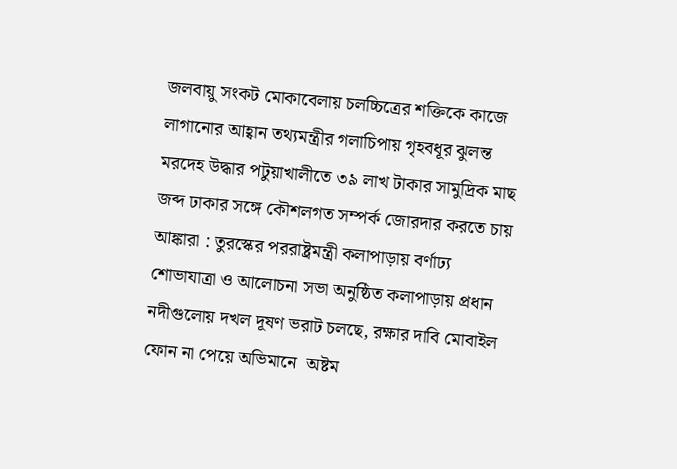জলবায়ু সংকট মোকাবেলায় চলচ্চিত্রের শক্তিকে কাজে লাগানোর আহ্বান তথ্যমন্ত্রীর গলাচিপায় গৃহবধূর ঝুলন্ত মরদেহ উদ্ধার পটুয়াখালীতে ৩৯ লাখ টাকার সামুদ্রিক মাছ জব্দ ঢাকার সঙ্গে কৌশলগত সম্পর্ক জোরদার করতে চায় আঙ্কারা : তুরস্কের পররাষ্ট্রমন্ত্রী কলাপাড়ায় বর্ণাঢ্য শোভাযাত্রা ও আলোচনা সভা অনুষ্ঠিত কলাপাড়ায় প্রধান নদীগুলোয় দখল দূষণ ভরাট চলছে, রক্ষার দাবি মোবাইল ফোন না পেয়ে অভিমানে  অষ্টম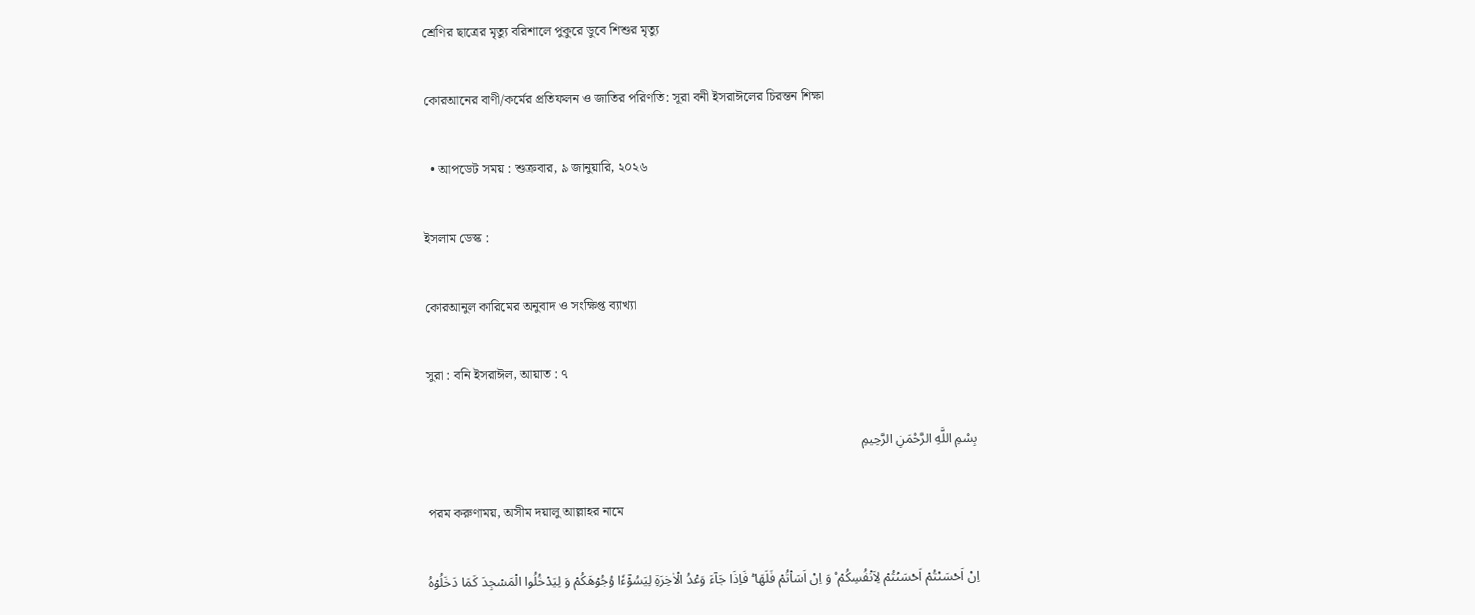শ্রেণির ছাত্রের মৃত্যু বরিশালে পুকুরে ডুবে শিশুর মৃত্যু

কোরআনের বাণী/কর্মের প্রতিফলন ও জাতির পরিণতি: সূরা বনী ইসরাঈলের চিরন্তন শিক্ষা

  • আপডেট সময় : শুক্রবার, ৯ জানুয়ারি, ২০২৬

ইসলাম ডেস্ক :

কোরআনুল কারিমের অনুবাদ ও সংক্ষিপ্ত ব্যাখ্যা

সুরা : বনি ইসরাঈল, আয়াত : ৭

بِسْمِ اللَّهِ الرَّحْمَنِ الرَّحِيمِ

পরম করুণাময়, অসীম দয়ালু আল্লাহর নামে

اِنۡ اَحۡسَنۡتُمۡ اَحۡسَنۡتُمۡ لِاَنۡفُسِكُمۡ ۟ وَ اِنۡ اَسَاۡتُمۡ فَلَهَا ؕ فَاِذَا جَآءَ وَعۡدُ الۡاٰخِرَۃِ لِیَسُوۡٓءٗا وُجُوۡهَكُمۡ وَ لِیَدۡخُلُوا الۡمَسۡجِدَ كَمَا دَخَلُوۡهُ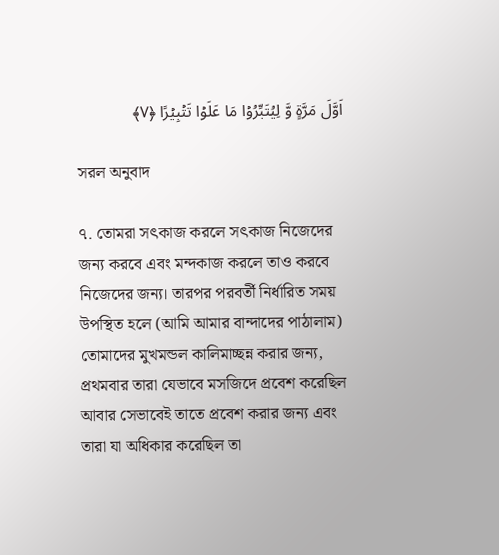اَوَّلَ مَرَّۃٍ وَّ لِیُتَبِّرُوۡا مَا عَلَوۡا تَتۡبِیۡرًا ﴿۷﴾

সরল অনুবাদ

৭. তোমরা সৎকাজ করলে সৎকাজ নিজেদের জন্য করবে এবং মন্দকাজ করলে তাও করবে নিজেদের জন্য। তারপর পরবর্তী নির্ধারিত সময় উপস্থিত হলে (আমি আমার বান্দাদের পাঠালাম) তোমাদের মুখমন্ডল কালিমাচ্ছন্ন করার জন্য, প্রথমবার তারা যেভাবে মসজিদে প্রবেশ করেছিল আবার সেভাবেই তাতে প্রবেশ করার জন্য এবং তারা যা অধিকার করেছিল তা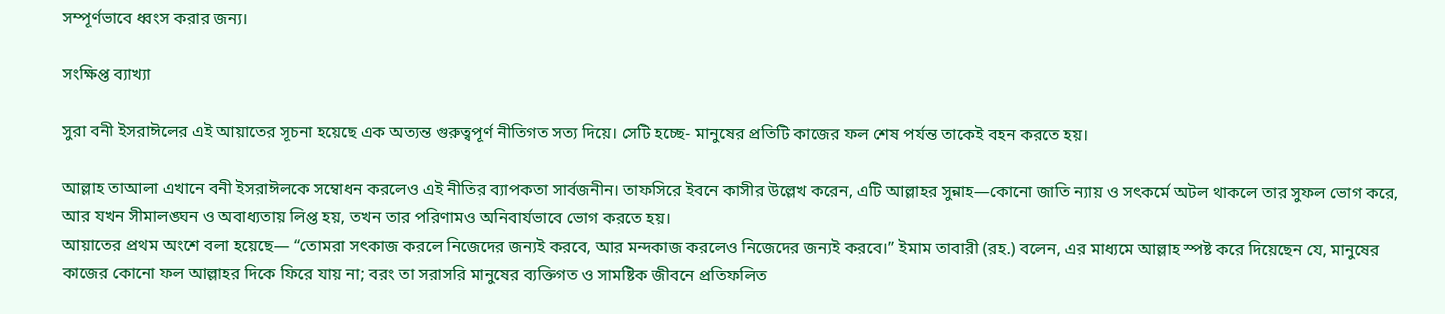সম্পূর্ণভাবে ধ্বংস করার জন্য।

সংক্ষিপ্ত ব্যাখ্যা

সুরা বনী ইসরাঈলের এই আয়াতের সূচনা হয়েছে এক অত্যন্ত গুরুত্বপূর্ণ নীতিগত সত্য দিয়ে। সেটি হচ্ছে- মানুষের প্রতিটি কাজের ফল শেষ পর্যন্ত তাকেই বহন করতে হয়।

আল্লাহ তাআলা এখানে বনী ইসরাঈলকে সম্বোধন করলেও এই নীতির ব্যাপকতা সার্বজনীন। তাফসিরে ইবনে কাসীর উল্লেখ করেন, এটি আল্লাহর সুন্নাহ—কোনো জাতি ন্যায় ও সৎকর্মে অটল থাকলে তার সুফল ভোগ করে, আর যখন সীমালঙ্ঘন ও অবাধ্যতায় লিপ্ত হয়, তখন তার পরিণামও অনিবার্যভাবে ভোগ করতে হয়।
আয়াতের প্রথম অংশে বলা হয়েছে— “তোমরা সৎকাজ করলে নিজেদের জন্যই করবে, আর মন্দকাজ করলেও নিজেদের জন্যই করবে।” ইমাম তাবারী (রহ.) বলেন, এর মাধ্যমে আল্লাহ স্পষ্ট করে দিয়েছেন যে, মানুষের কাজের কোনো ফল আল্লাহর দিকে ফিরে যায় না; বরং তা সরাসরি মানুষের ব্যক্তিগত ও সামষ্টিক জীবনে প্রতিফলিত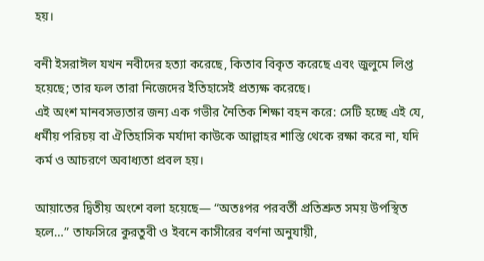হয়।

বনী ইসরাঈল যখন নবীদের হত্যা করেছে, কিতাব বিকৃত করেছে এবং জুলুমে লিপ্ত হয়েছে; তার ফল তারা নিজেদের ইতিহাসেই প্রত্যক্ষ করেছে।
এই অংশ মানবসভ্যতার জন্য এক গভীর নৈতিক শিক্ষা বহন করে: সেটি হচ্ছে এই যে, ধর্মীয় পরিচয় বা ঐতিহাসিক মর্যাদা কাউকে আল্লাহর শাস্তি থেকে রক্ষা করে না, যদি কর্ম ও আচরণে অবাধ্যতা প্রবল হয়।

আয়াতের দ্বিতীয় অংশে বলা হয়েছে— “অতঃপর পরবর্তী প্রতিশ্রুত সময় উপস্থিত হলে…” তাফসিরে কুরতুবী ও ইবনে কাসীরের বর্ণনা অনুযায়ী,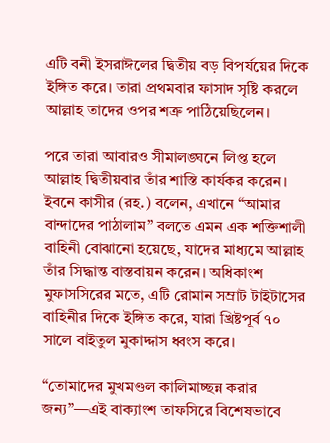এটি বনী ইসরাঈলের দ্বিতীয় বড় বিপর্যয়ের দিকে ইঙ্গিত করে। তারা প্রথমবার ফাসাদ সৃষ্টি করলে আল্লাহ তাদের ওপর শত্রু পাঠিয়েছিলেন।

পরে তারা আবারও সীমালঙ্ঘনে লিপ্ত হলে আল্লাহ দ্বিতীয়বার তাঁর শাস্তি কার্যকর করেন।
ইবনে কাসীর (রহ.) বলেন, এখানে “আমার বান্দাদের পাঠালাম” বলতে এমন এক শক্তিশালী বাহিনী বোঝানো হয়েছে, যাদের মাধ্যমে আল্লাহ তাঁর সিদ্ধান্ত বাস্তবায়ন করেন। অধিকাংশ মুফাসসিরের মতে, এটি রোমান সম্রাট টাইটাসের বাহিনীর দিকে ইঙ্গিত করে, যারা খ্রিষ্টপূর্ব ৭০ সালে বাইতুল মুকাদ্দাস ধ্বংস করে।

“তোমাদের মুখমণ্ডল কালিমাচ্ছন্ন করার জন্য”—এই বাক্যাংশ তাফসিরে বিশেষভাবে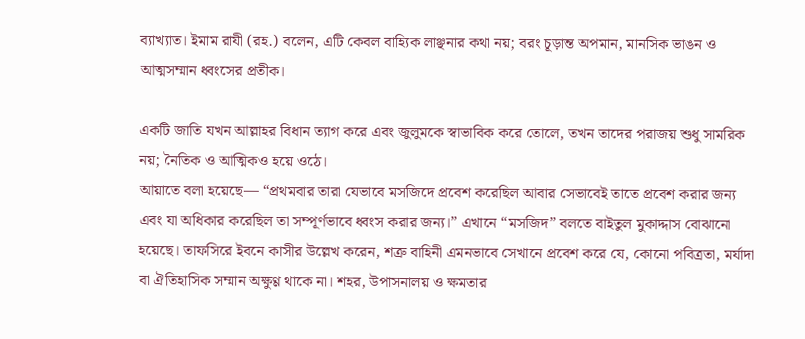ব্যাখ্যাত। ইমাম রাযী (রহ.) বলেন, এটি কেবল বাহ্যিক লাঞ্ছনার কথা নয়; বরং চূড়ান্ত অপমান, মানসিক ভাঙন ও আত্মসম্মান ধ্বংসের প্রতীক।

একটি জাতি যখন আল্লাহর বিধান ত্যাগ করে এবং জুলুমকে স্বাভাবিক করে তোলে, তখন তাদের পরাজয় শুধু সামরিক নয়; নৈতিক ও আত্মিকও হয়ে ওঠে।
আয়াতে বলা হয়েছে— “প্রথমবার তারা যেভাবে মসজিদে প্রবেশ করেছিল আবার সেভাবেই তাতে প্রবেশ করার জন্য এবং যা অধিকার করেছিল তা সম্পূর্ণভাবে ধ্বংস করার জন্য।” এখানে “মসজিদ” বলতে বাইতুল মুকাদ্দাস বোঝানো হয়েছে। তাফসিরে ইবনে কাসীর উল্লেখ করেন, শত্রু বাহিনী এমনভাবে সেখানে প্রবেশ করে যে, কোনো পবিত্রতা, মর্যাদা বা ঐতিহাসিক সম্মান অক্ষুণ্ণ থাকে না। শহর, উপাসনালয় ও ক্ষমতার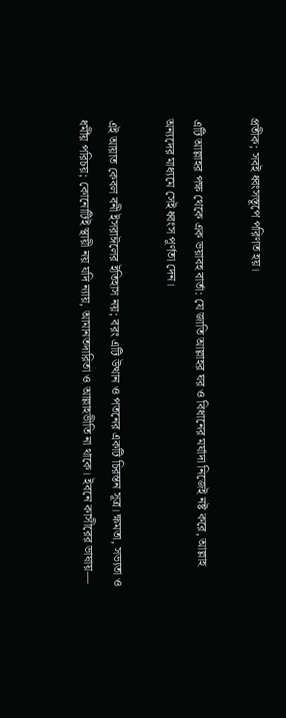প্রতীক; সবই ধ্বংসস্তূপে পরিণত হয়।

এটি আল্লাহর পক্ষ থেকে এক ভয়াবহ বার্তা: যে জাতি আল্লাহর ঘর ও বিধানের মর্যাদা নিজেই নষ্ট করে, আল্লাহ অন্যদের মাধ্যমে সেই ধ্বংস পূর্ণতা দেন।

এই আয়াত কেবল বনী ইসরাঈলের ইতিহাস নয়; বরং এটি উত্থান ও পতনের একটি চিরন্তন সূত্র। ক্ষমতা, সভ্যতা ও ধর্মীয় পরিচয়; কোনোটিই স্থায়ী নয় যদি ন্যায়, আমানতদারিতা ও আল্লাহভীতি না থাকে। ইবনে কাসীরের ভাষায়—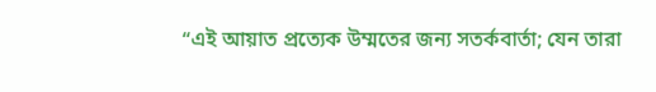“এই আয়াত প্রত্যেক উম্মতের জন্য সতর্কবার্তা; যেন তারা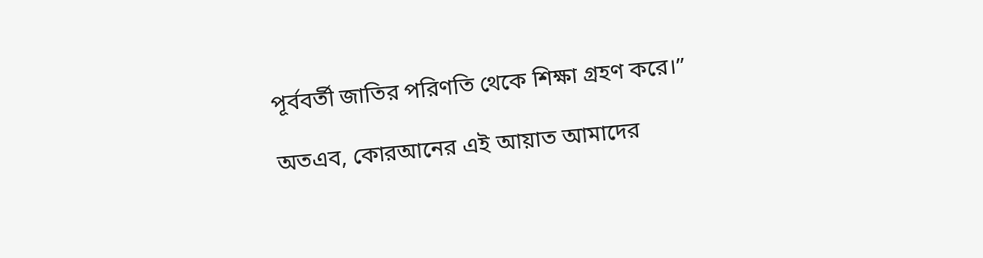পূর্ববর্তী জাতির পরিণতি থেকে শিক্ষা গ্রহণ করে।”

অতএব, কোরআনের এই আয়াত আমাদের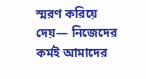স্মরণ করিয়ে দেয়— নিজেদের কর্মই আমাদের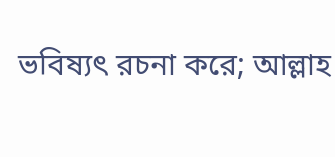ভবিষ্যৎ রচনা করে; আল্লাহ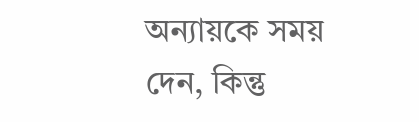অন্যায়কে সময় দেন, কিন্তু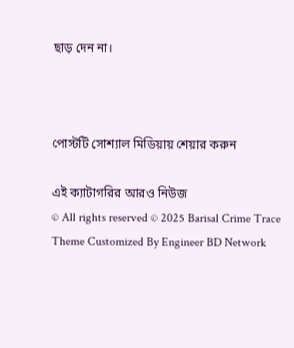ছাড় দেন না।



পোস্টটি সোশ্যাল মিডিয়ায় শেয়ার করুন

এই ক্যাটাগরির আরও নিউজ
© All rights reserved © 2025 Barisal Crime Trace
Theme Customized By Engineer BD Network